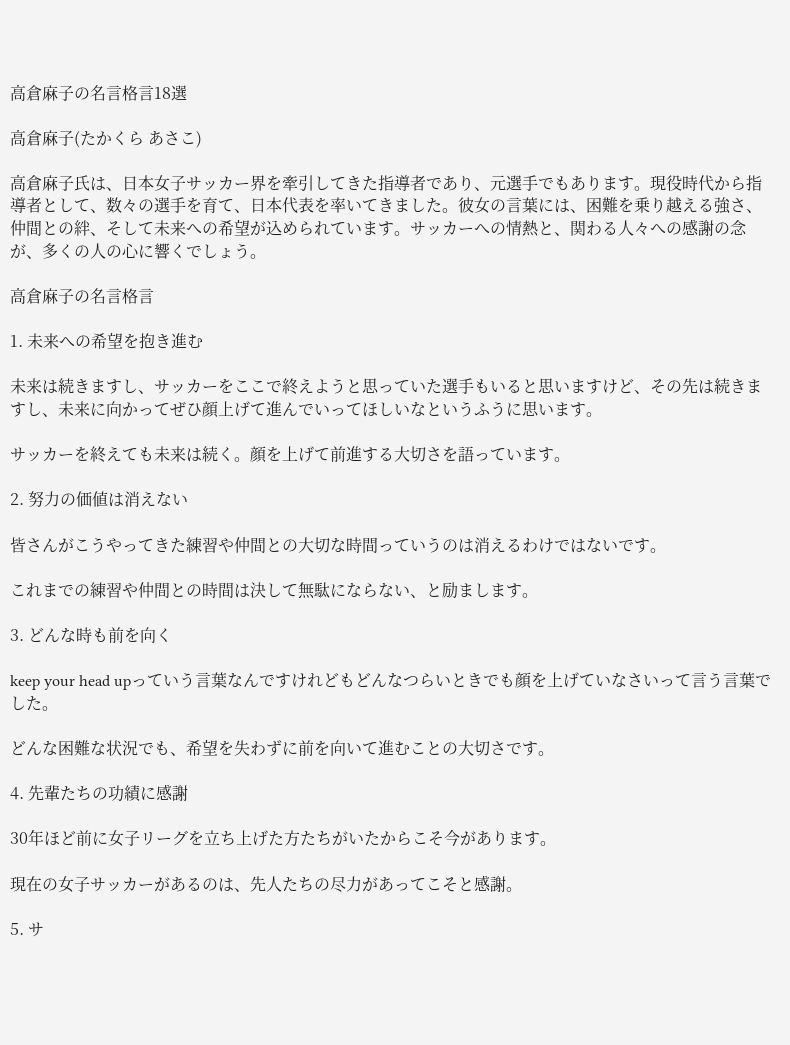高倉麻子の名言格言18選

高倉麻子(たかくら あさこ)

高倉麻子氏は、日本女子サッカー界を牽引してきた指導者であり、元選手でもあります。現役時代から指導者として、数々の選手を育て、日本代表を率いてきました。彼女の言葉には、困難を乗り越える強さ、仲間との絆、そして未来への希望が込められています。サッカーへの情熱と、関わる人々への感謝の念が、多くの人の心に響くでしょう。

高倉麻子の名言格言

1. 未来への希望を抱き進む

未来は続きますし、サッカーをここで終えようと思っていた選手もいると思いますけど、その先は続きますし、未来に向かってぜひ顔上げて進んでいってほしいなというふうに思います。

サッカーを終えても未来は続く。顔を上げて前進する大切さを語っています。

2. 努力の価値は消えない

皆さんがこうやってきた練習や仲間との大切な時間っていうのは消えるわけではないです。

これまでの練習や仲間との時間は決して無駄にならない、と励まします。

3. どんな時も前を向く

keep your head upっていう言葉なんですけれどもどんなつらいときでも顔を上げていなさいって言う言葉でした。

どんな困難な状況でも、希望を失わずに前を向いて進むことの大切さです。

4. 先輩たちの功績に感謝

30年ほど前に女子リーグを立ち上げた方たちがいたからこそ今があります。

現在の女子サッカーがあるのは、先人たちの尽力があってこそと感謝。

5. サ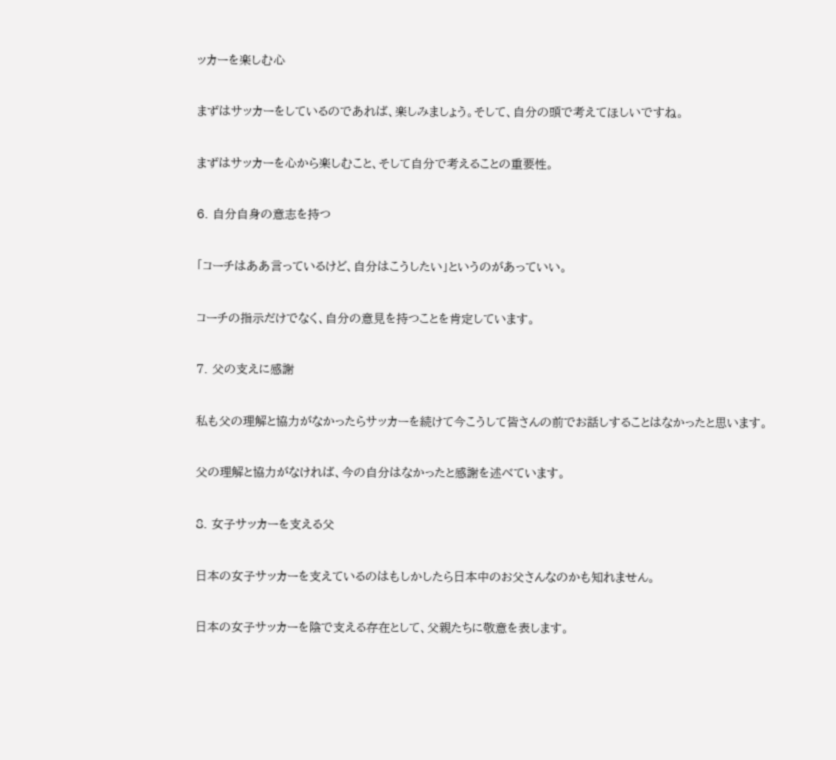ッカーを楽しむ心

まずはサッカーをしているのであれば、楽しみましょう。そして、自分の頭で考えてほしいですね。

まずはサッカーを心から楽しむこと、そして自分で考えることの重要性。

6. 自分自身の意志を持つ

「コーチはああ言っているけど、自分はこうしたい」というのがあっていい。

コーチの指示だけでなく、自分の意見を持つことを肯定しています。

7. 父の支えに感謝

私も父の理解と協力がなかったらサッカーを続けて今こうして皆さんの前でお話しすることはなかったと思います。

父の理解と協力がなければ、今の自分はなかったと感謝を述べています。

8. 女子サッカーを支える父

日本の女子サッカーを支えているのはもしかしたら日本中のお父さんなのかも知れません。

日本の女子サッカーを陰で支える存在として、父親たちに敬意を表します。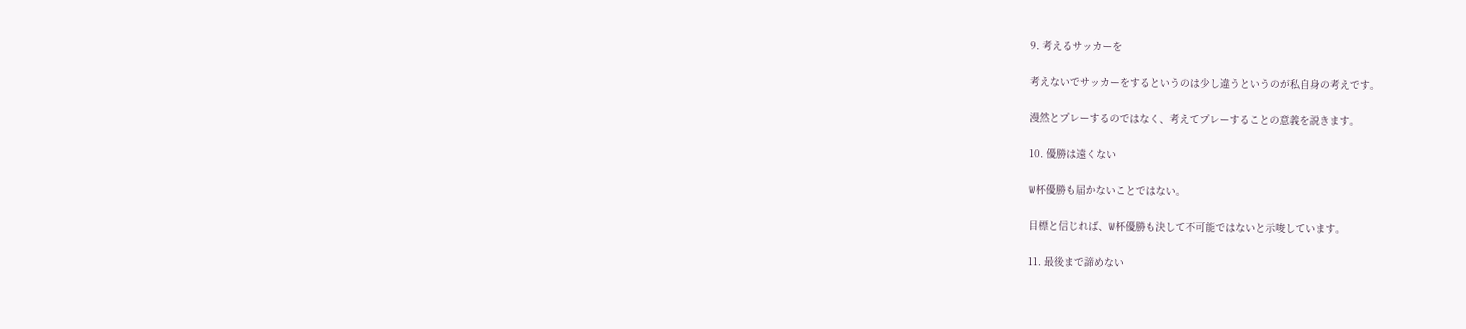9. 考えるサッカーを

考えないでサッカーをするというのは少し違うというのが私自身の考えです。

漫然とプレーするのではなく、考えてプレーすることの意義を説きます。

10. 優勝は遠くない

W杯優勝も届かないことではない。

目標と信じれば、W杯優勝も決して不可能ではないと示唆しています。

11. 最後まで諦めない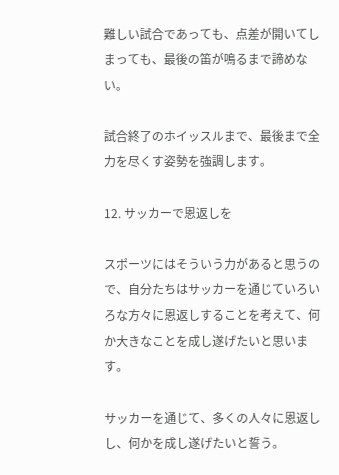難しい試合であっても、点差が開いてしまっても、最後の笛が鳴るまで諦めない。

試合終了のホイッスルまで、最後まで全力を尽くす姿勢を強調します。

12. サッカーで恩返しを

スポーツにはそういう力があると思うので、自分たちはサッカーを通じていろいろな方々に恩返しすることを考えて、何か大きなことを成し遂げたいと思います。

サッカーを通じて、多くの人々に恩返しし、何かを成し遂げたいと誓う。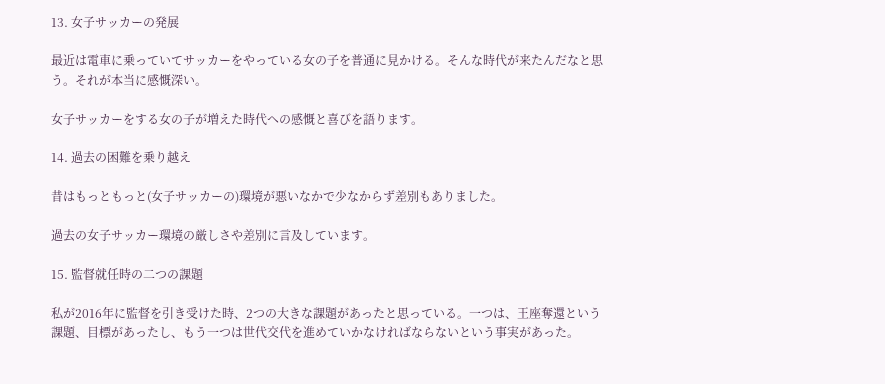13. 女子サッカーの発展

最近は電車に乗っていてサッカーをやっている女の子を普通に見かける。そんな時代が来たんだなと思う。それが本当に感慨深い。

女子サッカーをする女の子が増えた時代への感慨と喜びを語ります。

14. 過去の困難を乗り越え

昔はもっともっと(女子サッカーの)環境が悪いなかで少なからず差別もありました。

過去の女子サッカー環境の厳しさや差別に言及しています。

15. 監督就任時の二つの課題

私が2016年に監督を引き受けた時、2つの大きな課題があったと思っている。一つは、王座奪還という課題、目標があったし、もう一つは世代交代を進めていかなければならないという事実があった。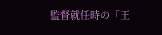監督就任時の「王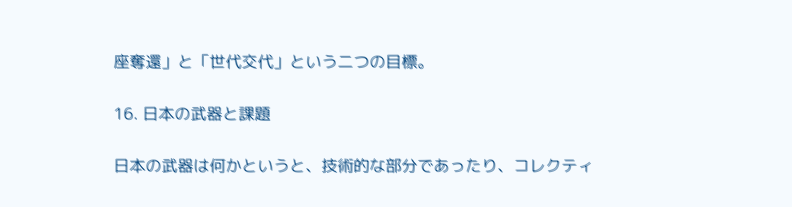座奪還」と「世代交代」という二つの目標。

16. 日本の武器と課題

日本の武器は何かというと、技術的な部分であったり、コレクティ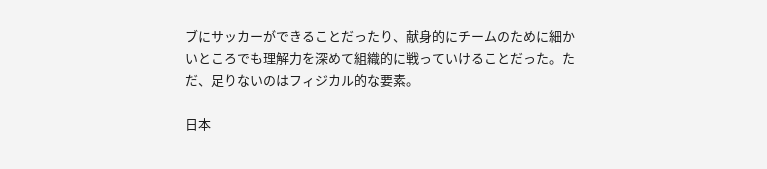ブにサッカーができることだったり、献身的にチームのために細かいところでも理解力を深めて組織的に戦っていけることだった。ただ、足りないのはフィジカル的な要素。

日本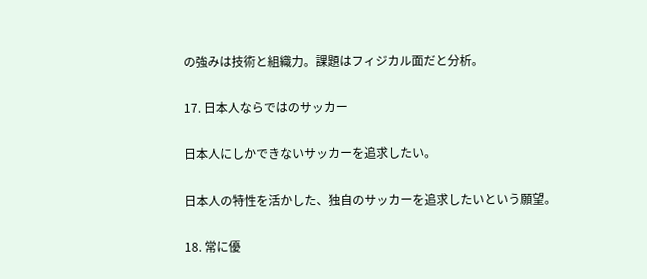の強みは技術と組織力。課題はフィジカル面だと分析。

17. 日本人ならではのサッカー

日本人にしかできないサッカーを追求したい。

日本人の特性を活かした、独自のサッカーを追求したいという願望。

18. 常に優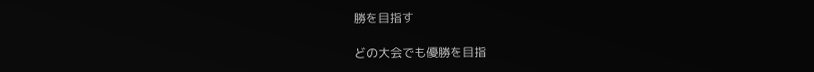勝を目指す

どの大会でも優勝を目指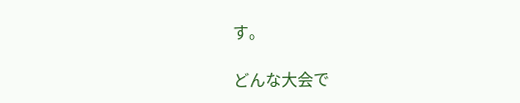す。

どんな大会で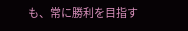も、常に勝利を目指す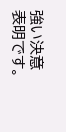強い決意表明です。